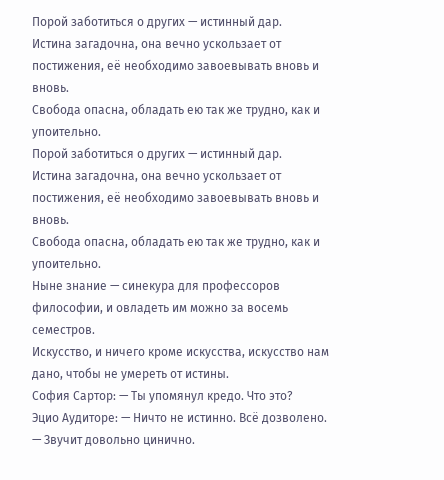Порой заботиться о других — истинный дар.
Истина загадочна, она вечно ускользает от постижения, её необходимо завоевывать вновь и вновь.
Свобода опасна, обладать ею так же трудно, как и упоительно.
Порой заботиться о других — истинный дар.
Истина загадочна, она вечно ускользает от постижения, её необходимо завоевывать вновь и вновь.
Свобода опасна, обладать ею так же трудно, как и упоительно.
Ныне знание — синекура для профессоров философии, и овладеть им можно за восемь семестров.
Искусство, и ничего кроме искусства, искусство нам дано, чтобы не умереть от истины.
София Сартор: — Ты упомянул кредо. Что это?
Эцио Аудиторе: — Ничто не истинно. Всё дозволено.
— Звучит довольно цинично.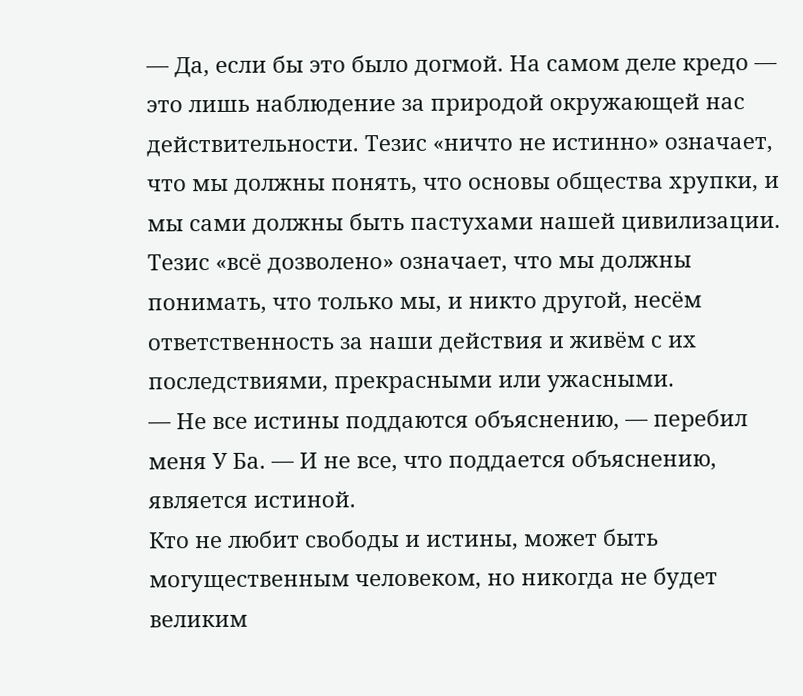— Да, если бы это было догмой. На самом деле кредо — это лишь наблюдение за природой окружающей нас действительности. Тезис «ничто не истинно» означает, что мы должны понять, что основы общества хрупки, и мы сами должны быть пастухами нашей цивилизации. Тезис «всё дозволено» означает, что мы должны понимать, что только мы, и никто другой, несём ответственность за наши действия и живём с их последствиями, прекрасными или ужасными.
— Не все истины поддаются объяснению, — перебил меня У Ба. — И не все, что поддается объяснению, является истиной.
Кто не любит свободы и истины, может быть могущественным человеком, но никогда не будет великим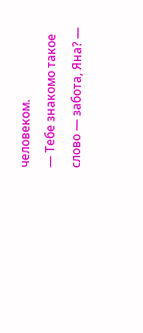человеком.
— Тебе знакомо такое слово — забота, Яна? —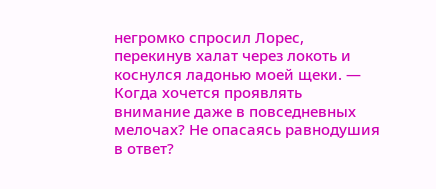негромко спросил Лорес, перекинув халат через локоть и коснулся ладонью моей щеки. — Когда хочется проявлять внимание даже в повседневных мелочах? Не опасаясь равнодушия в ответ?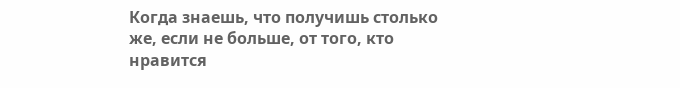Когда знаешь, что получишь столько же, если не больше, от того, кто нравится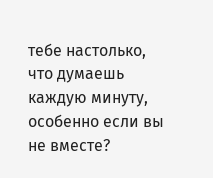тебе настолько, что думаешь каждую минуту, особенно если вы не вместе?